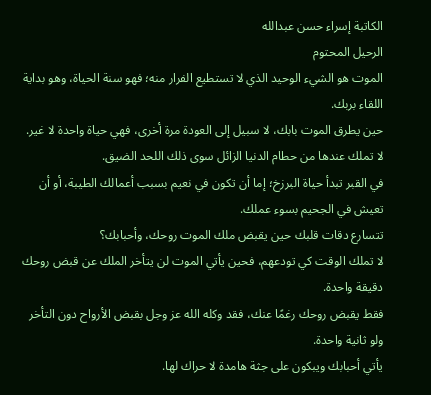الكاتبة إسراء حسن عبدالله
الرحيل المحتوم
الموت هو الشيء الوحيد الذي لا تستطيع الفرار منه؛ فهو سنة الحياة، وهو بداية اللقاء بربك.
حين يطرق الموت بابك، لا سبيل إلى العودة مرة أخرى، فهي حياة واحدة لا غير.
لا تملك عندها من حطام الدنيا الزائل سوى ذلك اللحد الضيق.
في القبر تبدأ حياة البرزخ؛ إما أن تكون في نعيم بسبب أعمالك الطيبة، أو أن تعيش في الجحيم بسوء عملك.
تتسارع دقات قلبك حين يقبض ملك الموت روحك، وأحبابك؟
لا تملك الوقت كي تودعهم، فحين يأتي الموت لن يتأخر الملك عن قبض روحك دقيقة واحدة.
فقط يقبض روحك رغمًا عنك، فقد وكله الله عز وجل بقبض الأرواح دون التأخر ولو ثانية واحدة.
يأتي أحبابك ويبكون على جثة هامدة لا حراك لها.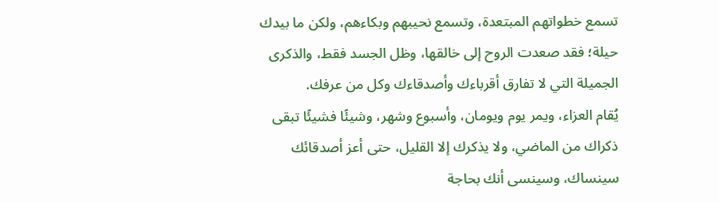تسمع خطواتهم المبتعدة، وتسمع نحيبهم وبكاءهم، ولكن ما بيدك حيلة؛ فقد صعدت الروح إلى خالقها، وظل الجسد فقط، والذكرى الجميلة التي لا تفارق أقرباءك وأصدقاءك وكل من عرفك.
يُقام العزاء، ويمر يوم ويومان، وأسبوع وشهر، وشيئًا فشيئًا تبقى ذكراك من الماضي، ولا يذكرك إلا القليل، حتى أعز أصدقائك سينساك، وسينسى أنك بحاجة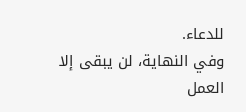للدعاء.
وفي النهاية، لن يبقى إلا العمل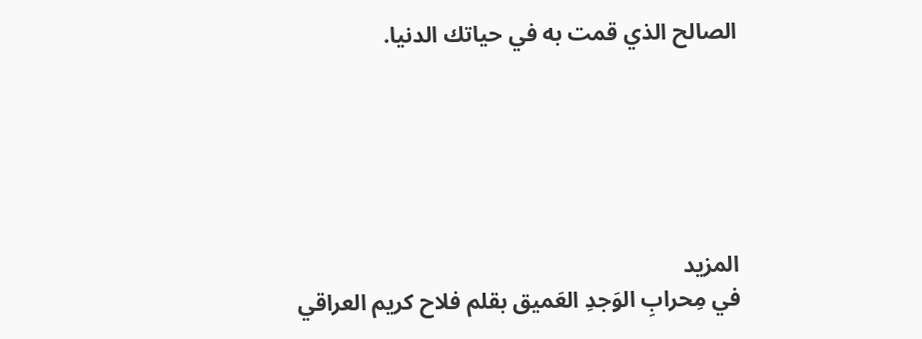الصالح الذي قمت به في حياتك الدنيا.






المزيد
في مِحرابِ الوَجدِ العَميق بقلم فلاح كريم العراقي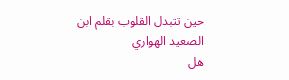حين تتبدل القلوب بقلم ابن الصعيد الهواري
هل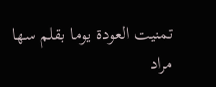تمنيت العودة يوما بقلم سها مراد